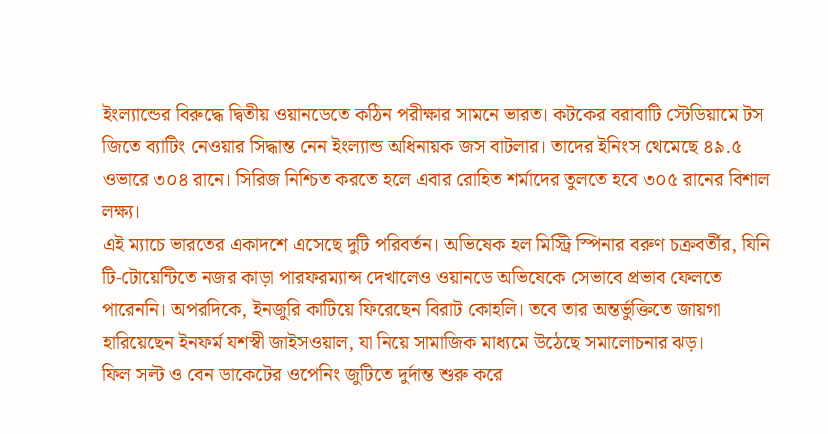ইংল্যান্ডের বিরুদ্ধে দ্বিতীয় ওয়ানডেতে কঠিন পরীক্ষার সামনে ভারত। কটকের বরাবাটি স্টেডিয়ামে টস জিতে ব্যাটিং নেওয়ার সিদ্ধান্ত নেন ইংল্যান্ড অধিনায়ক জস বাটলার। তাদের ইনিংস থেমেছে ৪৯.৫ ওভারে ৩০৪ রানে। সিরিজ নিশ্চিত করতে হলে এবার রোহিত শর্মাদের তুলতে হবে ৩০৫ রানের বিশাল লক্ষ্য।
এই ম্যাচে ভারতের একাদশে এসেছে দুটি পরিবর্তন। অভিষেক হল মিস্ট্রি স্পিনার বরুণ চক্রবর্তীর, যিনি টি-টোয়েন্টিতে নজর কাড়া পারফরম্যান্স দেখালেও ওয়ানডে অভিষেকে সেভাবে প্রভাব ফেলতে পারেননি। অপরদিকে, ইনজুরি কাটিয়ে ফিরেছেন বিরাট কোহলি। তবে তার অন্তর্ভুক্তিতে জায়গা হারিয়েছেন ইনফর্ম যশস্বী জাইসওয়াল, যা নিয়ে সামাজিক মাধ্যমে উঠেছে সমালোচনার ঝড়।
ফিল সল্ট ও বেন ডাকেটের ওপেনিং জুটিতে দুর্দান্ত শুরু করে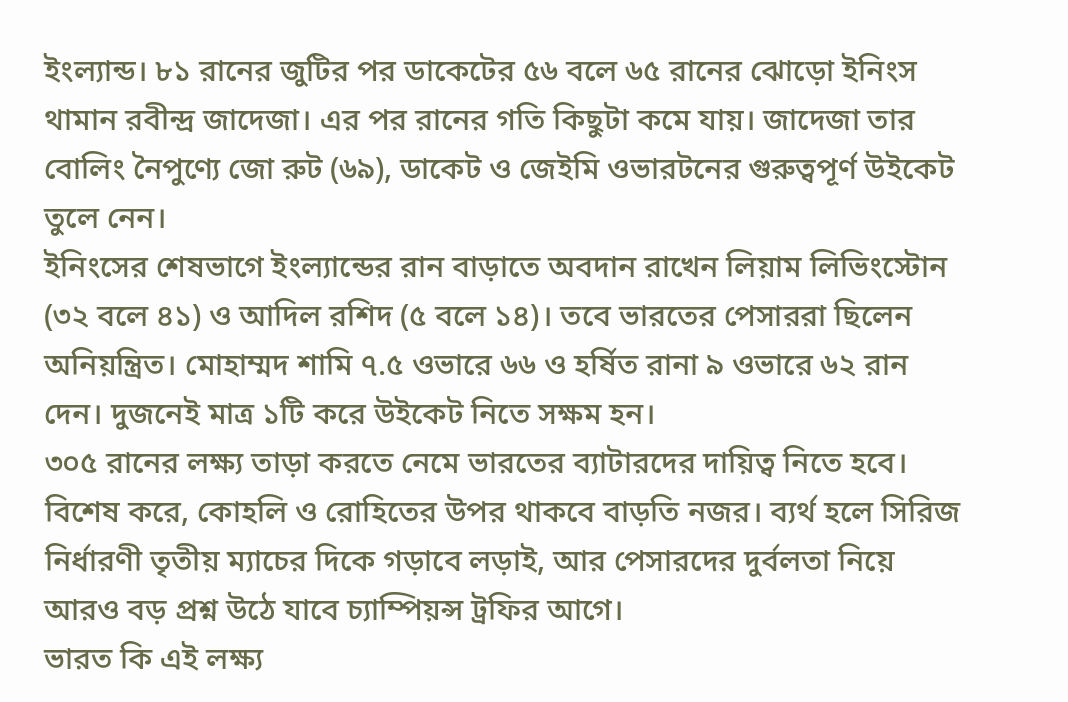ইংল্যান্ড। ৮১ রানের জুটির পর ডাকেটের ৫৬ বলে ৬৫ রানের ঝোড়ো ইনিংস থামান রবীন্দ্র জাদেজা। এর পর রানের গতি কিছুটা কমে যায়। জাদেজা তার বোলিং নৈপুণ্যে জো রুট (৬৯), ডাকেট ও জেইমি ওভারটনের গুরুত্বপূর্ণ উইকেট তুলে নেন।
ইনিংসের শেষভাগে ইংল্যান্ডের রান বাড়াতে অবদান রাখেন লিয়াম লিভিংস্টোন (৩২ বলে ৪১) ও আদিল রশিদ (৫ বলে ১৪)। তবে ভারতের পেসাররা ছিলেন অনিয়ন্ত্রিত। মোহাম্মদ শামি ৭.৫ ওভারে ৬৬ ও হর্ষিত রানা ৯ ওভারে ৬২ রান দেন। দুজনেই মাত্র ১টি করে উইকেট নিতে সক্ষম হন।
৩০৫ রানের লক্ষ্য তাড়া করতে নেমে ভারতের ব্যাটারদের দায়িত্ব নিতে হবে। বিশেষ করে, কোহলি ও রোহিতের উপর থাকবে বাড়তি নজর। ব্যর্থ হলে সিরিজ নির্ধারণী তৃতীয় ম্যাচের দিকে গড়াবে লড়াই, আর পেসারদের দুর্বলতা নিয়ে আরও বড় প্রশ্ন উঠে যাবে চ্যাম্পিয়ন্স ট্রফির আগে।
ভারত কি এই লক্ষ্য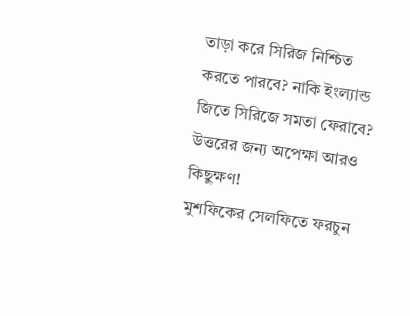তাড়া করে সিরিজ নিশ্চিত করতে পারবে? নাকি ইংল্যান্ড জিতে সিরিজে সমতা ফেরাবে? উত্তরের জন্য অপেক্ষা আরও কিছুক্ষণ!
মুশফিকের সেলফিতে ফরচুন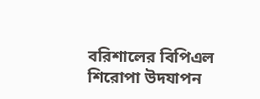বরিশালের বিপিএল শিরোপা উদযাপন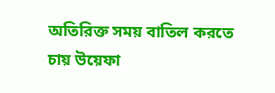অতিরিক্ত সময় বাতিল করতে চায় উয়েফা